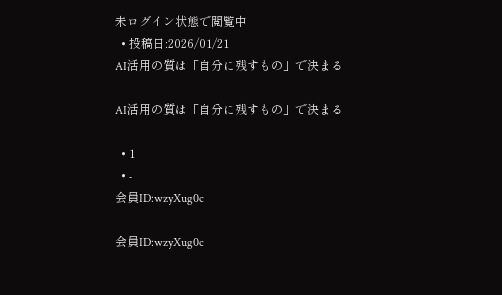未ログイン状態で閲覧中
  • 投稿日:2026/01/21
AI活用の質は「自分に残すもの」で決まる

AI活用の質は「自分に残すもの」で決まる

  • 1
  • -
会員ID:wzyXug0c

会員ID:wzyXug0c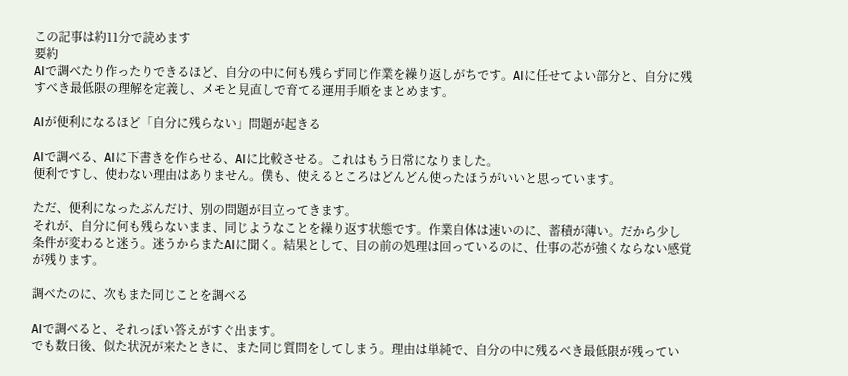この記事は約11分で読めます
要約
AIで調べたり作ったりできるほど、自分の中に何も残らず同じ作業を繰り返しがちです。AIに任せてよい部分と、自分に残すべき最低限の理解を定義し、メモと見直しで育てる運用手順をまとめます。

AIが便利になるほど「自分に残らない」問題が起きる

AIで調べる、AIに下書きを作らせる、AIに比較させる。これはもう日常になりました。
便利ですし、使わない理由はありません。僕も、使えるところはどんどん使ったほうがいいと思っています。

ただ、便利になったぶんだけ、別の問題が目立ってきます。
それが、自分に何も残らないまま、同じようなことを繰り返す状態です。作業自体は速いのに、蓄積が薄い。だから少し条件が変わると迷う。迷うからまたAIに聞く。結果として、目の前の処理は回っているのに、仕事の芯が強くならない感覚が残ります。

調べたのに、次もまた同じことを調べる

AIで調べると、それっぽい答えがすぐ出ます。
でも数日後、似た状況が来たときに、また同じ質問をしてしまう。理由は単純で、自分の中に残るべき最低限が残ってい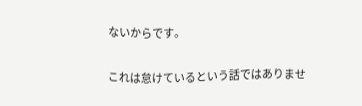ないからです。

これは怠けているという話ではありませ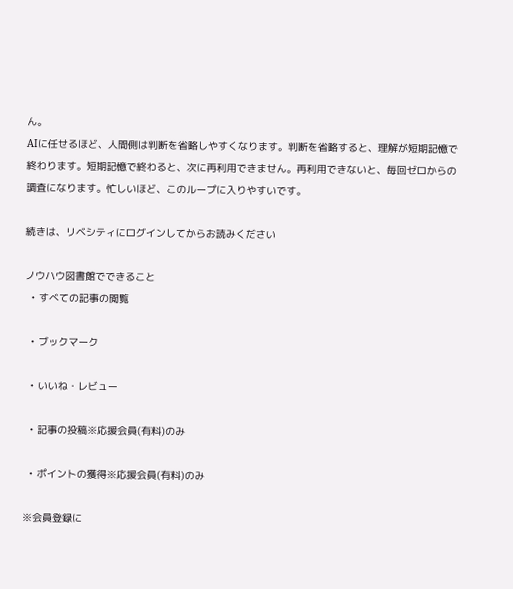ん。
AIに任せるほど、人間側は判断を省略しやすくなります。判断を省略すると、理解が短期記憶で終わります。短期記憶で終わると、次に再利用できません。再利用できないと、毎回ゼロからの調査になります。忙しいほど、このループに入りやすいです。

続きは、リベシティにログインしてからお読みください

ノウハウ図書館でできること
  • すべての記事の閲覧

  • ブックマーク

  • いいね・レビュー

  • 記事の投稿※応援会員(有料)のみ

  • ポイントの獲得※応援会員(有料)のみ

※会員登録に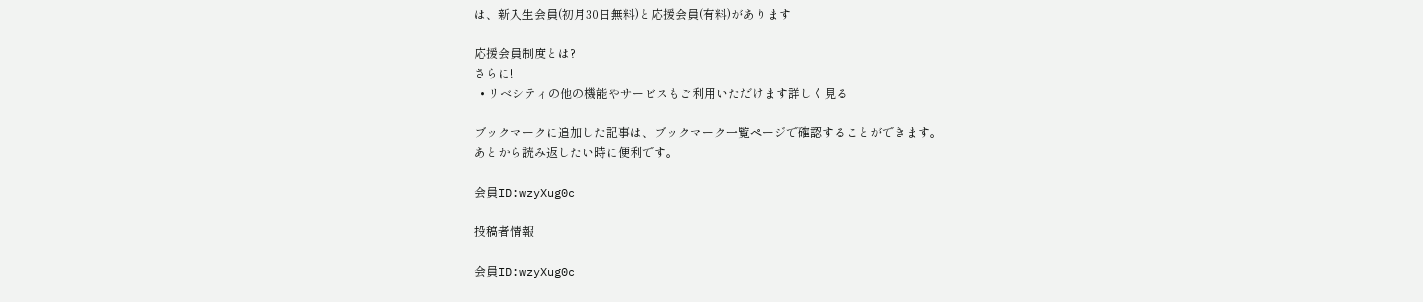は、新入生会員(初月30日無料)と応援会員(有料)があります

応援会員制度とは?
さらに!
  • リベシティの他の機能やサービスもご利用いただけます詳しく見る

ブックマークに追加した記事は、ブックマーク一覧ページで確認することができます。
あとから読み返したい時に便利です。

会員ID:wzyXug0c

投稿者情報

会員ID:wzyXug0c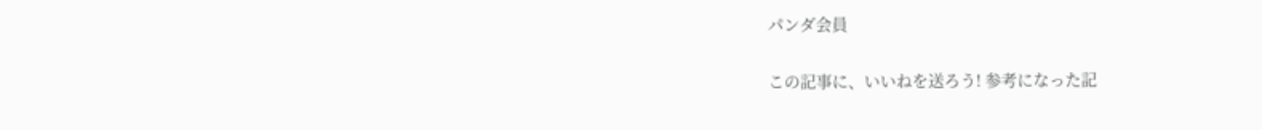パンダ会員

この記事に、いいねを送ろう! 参考になった記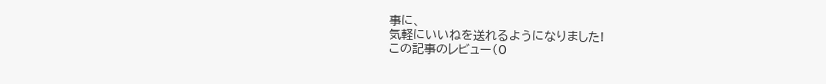事に、
気軽にいいねを送れるようになりました!
この記事のレビュー(0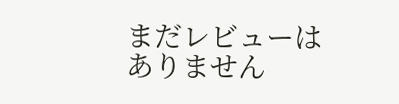まだレビューはありません